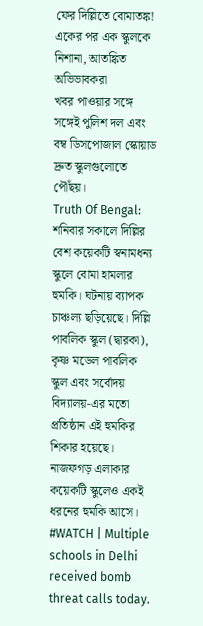ফের দিল্লিতে বোমাতঙ্ক! একের পর এক স্কুলকে নিশানা, আতঙ্কিত অভিভাবকরা
খবর পাওয়ার সঙ্গে সঙ্গেই পুলিশ দল এবং বম্ব ডিসপোজাল স্কোয়াড দ্রুত স্কুলগুলোতে পৌঁছয়।
Truth Of Bengal: শনিবার সকালে দিল্লির বেশ কয়েকটি স্বনামধন্য স্কুলে বোমা হামলার হুমকি। ঘটনায় ব্যাপক চাঞ্চল্য ছড়িয়েছে। দিল্লি পাবলিক স্কুল (দ্বারকা), কৃষ্ণ মডেল পাবলিক স্কুল এবং সর্বোদয় বিদ্যালয়-এর মতো প্রতিষ্ঠান এই হুমকির শিকার হয়েছে। নাজফগড় এলাকার কয়েকটি স্কুলেও একই ধরনের হুমকি আসে।
#WATCH | Multiple schools in Delhi received bomb threat calls today.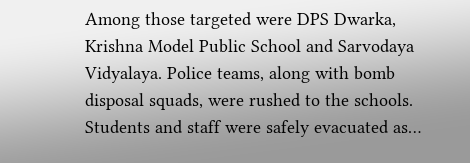Among those targeted were DPS Dwarka, Krishna Model Public School and Sarvodaya Vidyalaya. Police teams, along with bomb disposal squads, were rushed to the schools. Students and staff were safely evacuated as…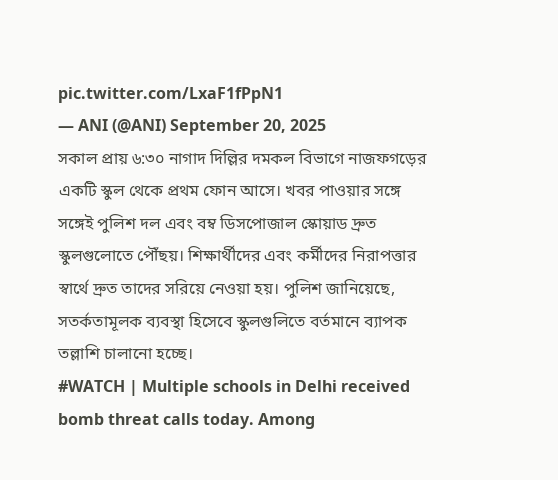pic.twitter.com/LxaF1fPpN1
— ANI (@ANI) September 20, 2025
সকাল প্রায় ৬:৩০ নাগাদ দিল্লির দমকল বিভাগে নাজফগড়ের একটি স্কুল থেকে প্রথম ফোন আসে। খবর পাওয়ার সঙ্গে সঙ্গেই পুলিশ দল এবং বম্ব ডিসপোজাল স্কোয়াড দ্রুত স্কুলগুলোতে পৌঁছয়। শিক্ষার্থীদের এবং কর্মীদের নিরাপত্তার স্বার্থে দ্রুত তাদের সরিয়ে নেওয়া হয়। পুলিশ জানিয়েছে, সতর্কতামূলক ব্যবস্থা হিসেবে স্কুলগুলিতে বর্তমানে ব্যাপক তল্লাশি চালানো হচ্ছে।
#WATCH | Multiple schools in Delhi received bomb threat calls today. Among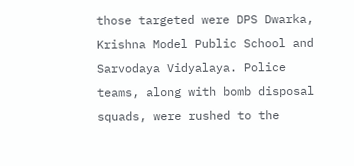those targeted were DPS Dwarka, Krishna Model Public School and Sarvodaya Vidyalaya. Police teams, along with bomb disposal squads, were rushed to the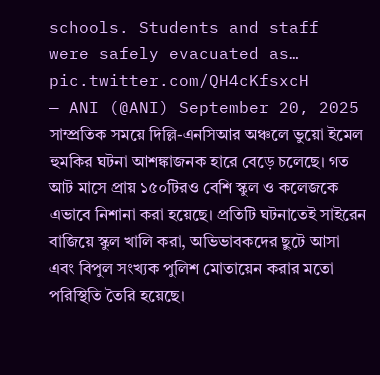schools. Students and staff were safely evacuated as… pic.twitter.com/QH4cKfsxcH
— ANI (@ANI) September 20, 2025
সাম্প্রতিক সময়ে দিল্লি-এনসিআর অঞ্চলে ভুয়ো ইমেল হুমকির ঘটনা আশঙ্কাজনক হারে বেড়ে চলেছে। গত আট মাসে প্রায় ১৫০টিরও বেশি স্কুল ও কলেজকে এভাবে নিশানা করা হয়েছে। প্রতিটি ঘটনাতেই সাইরেন বাজিয়ে স্কুল খালি করা, অভিভাবকদের ছুটে আসা এবং বিপুল সংখ্যক পুলিশ মোতায়েন করার মতো পরিস্থিতি তৈরি হয়েছে।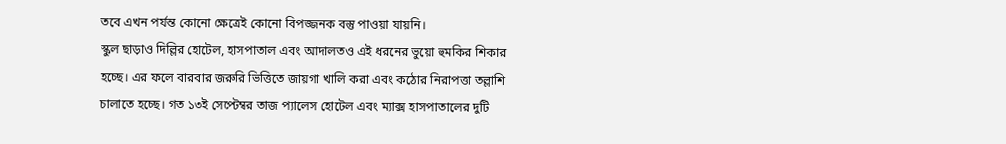তবে এখন পর্যন্ত কোনো ক্ষেত্রেই কোনো বিপজ্জনক বস্তু পাওয়া যায়নি।
স্কুল ছাড়াও দিল্লির হোটেল, হাসপাতাল এবং আদালতও এই ধরনের ভুয়ো হুমকির শিকার হচ্ছে। এর ফলে বারবার জরুরি ভিত্তিতে জায়গা খালি করা এবং কঠোর নিরাপত্তা তল্লাশি চালাতে হচ্ছে। গত ১৩ই সেপ্টেম্বর তাজ প্যালেস হোটেল এবং ম্যাক্স হাসপাতালের দুটি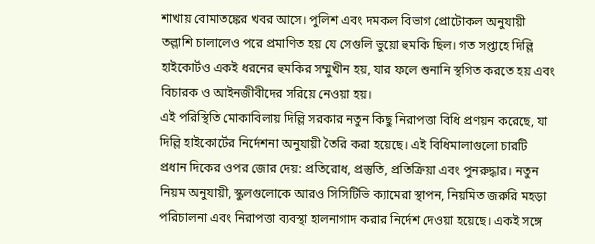শাখায় বোমাতঙ্কের খবর আসে। পুলিশ এবং দমকল বিভাগ প্রোটোকল অনুযায়ী তল্লাশি চালালেও পরে প্রমাণিত হয় যে সেগুলি ভুয়ো হুমকি ছিল। গত সপ্তাহে দিল্লি হাইকোর্টও একই ধরনের হুমকির সম্মুখীন হয়, যার ফলে শুনানি স্থগিত করতে হয় এবং বিচারক ও আইনজীবীদের সরিয়ে নেওয়া হয়।
এই পরিস্থিতি মোকাবিলায় দিল্লি সরকার নতুন কিছু নিরাপত্তা বিধি প্রণয়ন করেছে, যা দিল্লি হাইকোর্টের নির্দেশনা অনুযায়ী তৈরি করা হয়েছে। এই বিধিমালাগুলো চারটি প্রধান দিকের ওপর জোর দেয়: প্রতিরোধ, প্রস্তুতি, প্রতিক্রিয়া এবং পুনরুদ্ধার। নতুন নিয়ম অনুযায়ী, স্কুলগুলোকে আরও সিসিটিভি ক্যামেরা স্থাপন, নিয়মিত জরুরি মহড়া পরিচালনা এবং নিরাপত্তা ব্যবস্থা হালনাগাদ করার নির্দেশ দেওয়া হয়েছে। একই সঙ্গে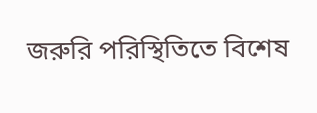জরুরি পরিস্থিতিতে বিশেষ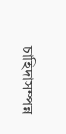চাহিদাসম্পন্ন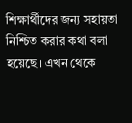শিক্ষার্থীদের জন্য সহায়তা নিশ্চিত করার কথা বলা হয়েছে। এখন থেকে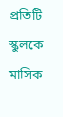প্রতিটি স্কুলকে মাসিক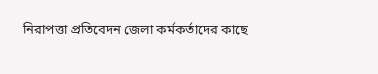নিরাপত্তা প্রতিবেদন জেলা কর্মকর্তাদের কাছে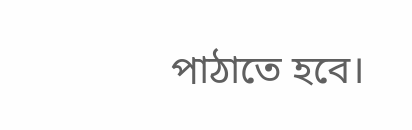পাঠাতে হবে।